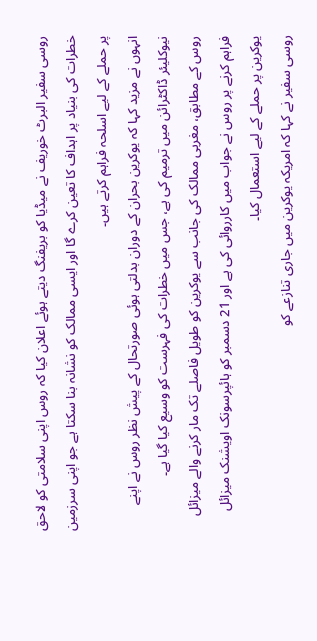روسی سفیر البرٹ خوریف نے میڈیا کو بریفنگ دیتے ہوئے اعلان کیا کہ روس اپنی سلامتی کو لاحق خطرات کی بنیاد پر اہداف کا تعین کرے گا اور ایسی ممالک کو نشانہ بنا سکتا ہے جو اپنی سرزمین پر حملے کے لیے اسلحہ فراہم کرتے ہیں۔
انہوں نے مزید کہا کہ یوکرین بحران کے دوران بدلتی ہوئی صورتحال کے پیش نظر روس نے اپنے نیوکلیئر ڈاکٹرائن میں ترمیم کی ہے، جس میں خطرات کی فہرست کو وسیع کیا گیا ہے۔
روس کے مطابق، مغربی ممالک کی جانب سے یوکرین کو طویل فاصلے تک مار کرنے والے میزائل فراہم کرنے پر روس نے جواب میں کارروائی کی ہے اور 21 دسمبر کو ہائپرسونک اویشنک میزائل یوکرین پر حملے کے لیے استعمال کیا۔
روسی سفیر نے کہا کہ امریکہ یوکرین میں جاری تنازعے کو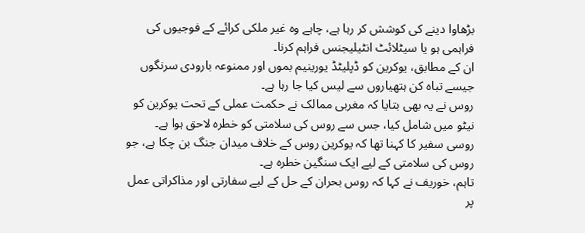بڑھاوا دینے کی کوشش کر رہا ہے، چاہے وہ غیر ملکی کرائے کے فوجیوں کی فراہمی ہو یا سیٹلائٹ انٹیلیجنس فراہم کرنا۔
ان کے مطابق، یوکرین کو ڈپلیٹڈ یورینیم بموں اور ممنوعہ بارودی سرنگوں جیسے تباہ کن ہتھیاروں سے لیس کیا جا رہا ہے۔
روس نے یہ بھی بتایا کہ مغربی ممالک نے حکمت عملی کے تحت یوکرین کو نیٹو میں شامل کیا، جس سے روس کی سلامتی کو خطرہ لاحق ہوا ہے۔
روسی سفیر کا کہنا تھا کہ یوکرین روس کے خلاف میدان جنگ بن چکا ہے، جو روس کی سلامتی کے لیے ایک سنگین خطرہ ہے۔
تاہم، خوریف نے کہا کہ روس بحران کے حل کے لیے سفارتی اور مذاکراتی عمل پر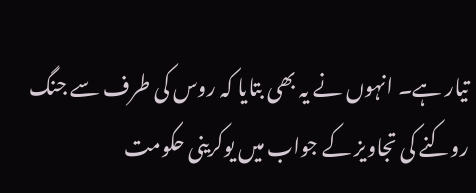تیار ہے۔ انہوں نے یہ بھی بتایا کہ روس کی طرف سے جنگ روکنے کی تجاویز کے جواب میں یوکرینی حکومت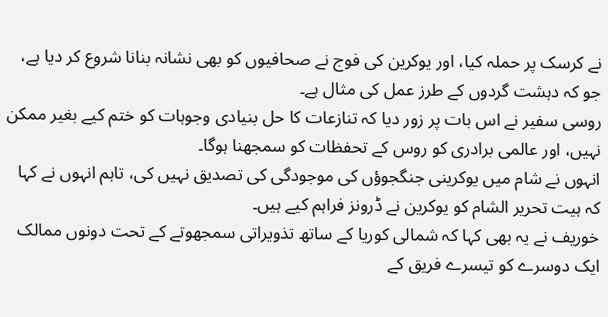نے کرسک پر حملہ کیا، اور یوکرین کی فوج نے صحافیوں کو بھی نشانہ بنانا شروع کر دیا ہے، جو کہ دہشت گردوں کے طرز عمل کی مثال ہے۔
روسی سفیر نے اس بات پر زور دیا کہ تنازعات کا حل بنیادی وجوہات کو ختم کیے بغیر ممکن نہیں، اور عالمی برادری کو روس کے تحفظات کو سمجھنا ہوگا۔
انہوں نے شام میں یوکرینی جنگجوؤں کی موجودگی کی تصدیق نہیں کی، تاہم انہوں نے کہا کہ ہیت تحریر الشام کو یوکرین نے ڈرونز فراہم کیے ہیں۔
خوریف نے یہ بھی کہا کہ شمالی کوریا کے ساتھ تذویراتی سمجھوتے کے تحت دونوں ممالک ایک دوسرے کو تیسرے فریق کے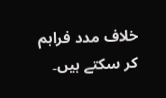خلاف مدد فراہم کر سکتے ہیں۔